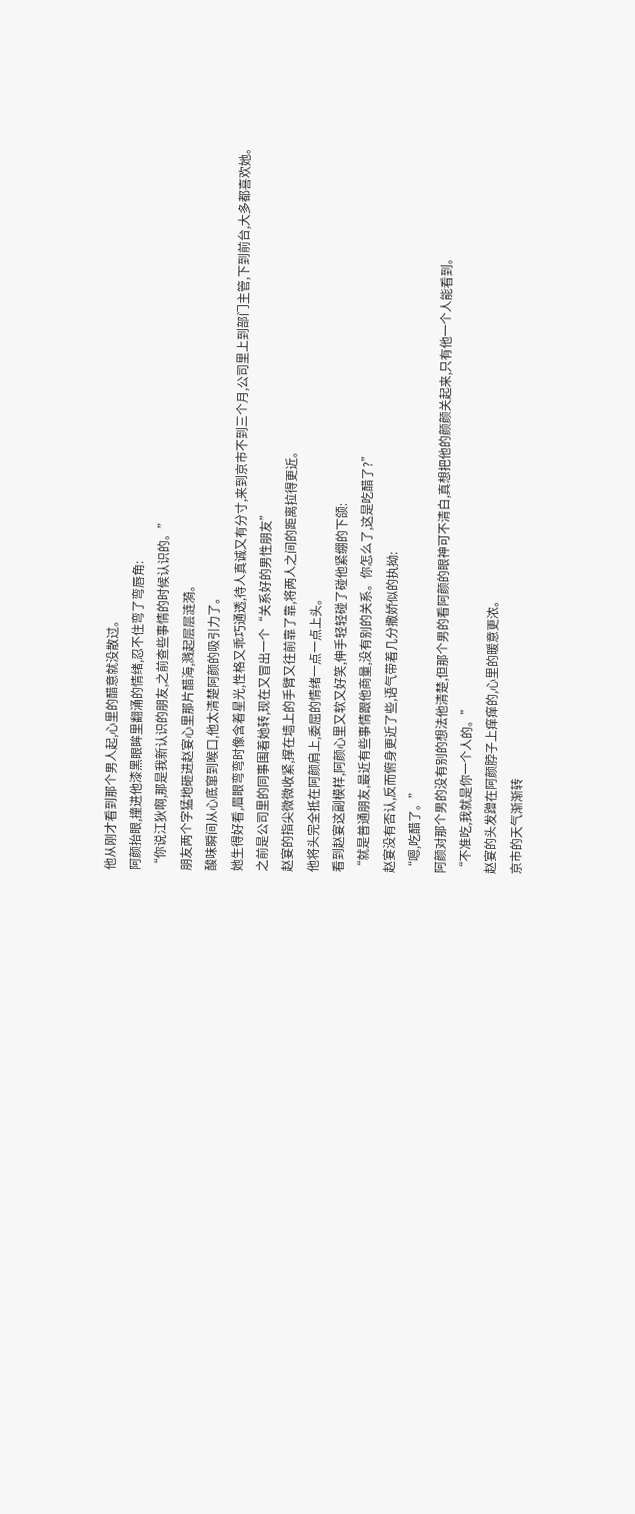他从刚才看到那个男人起,心里的醋意就没散过。
阿颜抬眼,撞进他漆黑眼眸里翻涌的情绪,忍不住弯了弯唇角:
“你说江狄啊,那是我新认识的朋友,之前查些事情的时候认识的。”
朋友两个字猛地砸进赵宴心里那片醋海,溅起层层涟漪。
酸味瞬间从心底窜到喉口,他太清楚阿颜的吸引力了。
她生得好看,眉眼弯弯时像含着星光,性格又乖巧通透,待人真诚又有分寸,来到京市不到三个月,公司里上到部门主管,下到前台,大多都喜欢她。
之前是公司里的同事围着她转,现在又冒出一个“关系好的男性朋友”
赵宴的指尖微微收紧,撑在墙上的手臂又往前靠了靠,将两人之间的距离拉得更近。
他将头完全抵在阿颜肩上,委屈的情绪一点一点上头。
看到赵宴这副模样,阿颜心里又软又好笑,伸手轻轻碰了碰他紧绷的下颌:
“就是普通朋友,最近有些事情跟他商量,没有别的关系。你怎么了,这是吃醋了?”
赵宴没有否认,反而俯身更近了些,语气带着几分撒娇似的执拗:
“嗯,吃醋了。”
阿颜对那个男的没有别的想法他清楚,但那个男的看阿颜的眼神可不清白,真想把他的颜颜关起来,只有他一个人能看到。
“不准吃,我就是你一个人的。”
赵宴的头发蹭在阿颜脖子上痒痒的,心里的暖意更浓。
京市的天气渐渐转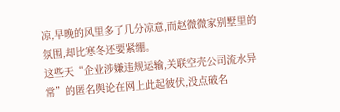凉,早晚的风里多了几分凉意,而赵微微家别墅里的氛围,却比寒冬还要紧绷。
这些天“企业涉嫌违规运输,关联空壳公司流水异常”的匿名舆论在网上此起彼伏,没点破名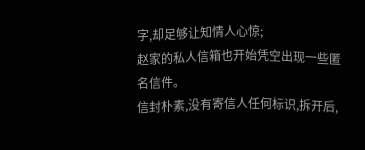字,却足够让知情人心惊;
赵家的私人信箱也开始凭空出现一些匿名信件。
信封朴素,没有寄信人任何标识,拆开后,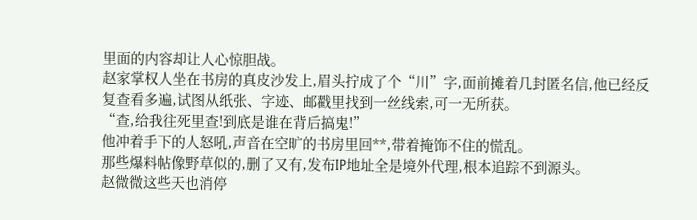里面的内容却让人心惊胆战。
赵家掌权人坐在书房的真皮沙发上,眉头拧成了个“川”字,面前摊着几封匿名信,他已经反复查看多遍,试图从纸张、字迹、邮戳里找到一丝线索,可一无所获。
“查,给我往死里查!到底是谁在背后搞鬼!”
他冲着手下的人怒吼,声音在空旷的书房里回**,带着掩饰不住的慌乱。
那些爆料帖像野草似的,删了又有,发布IP地址全是境外代理,根本追踪不到源头。
赵微微这些天也消停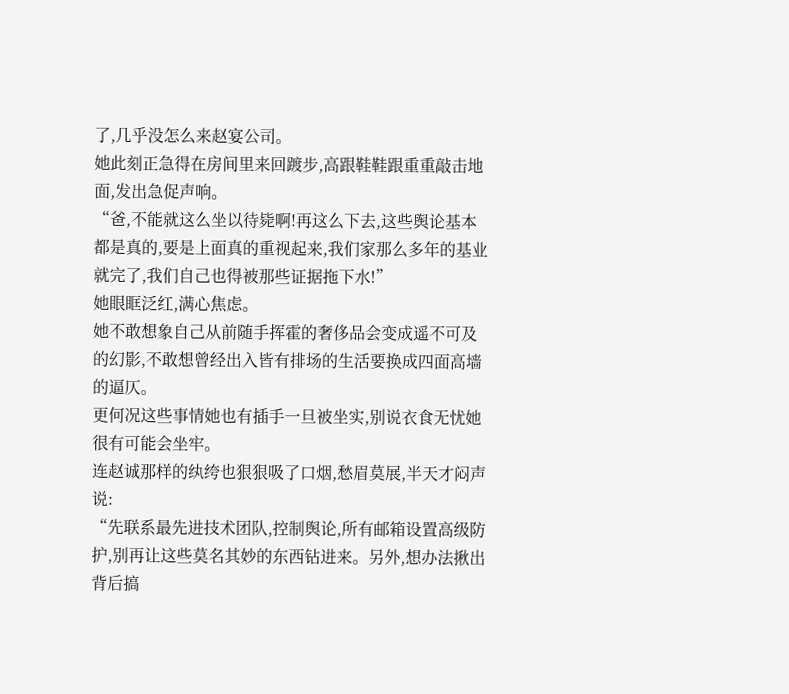了,几乎没怎么来赵宴公司。
她此刻正急得在房间里来回踱步,高跟鞋鞋跟重重敲击地面,发出急促声响。
“爸,不能就这么坐以待毙啊!再这么下去,这些舆论基本都是真的,要是上面真的重视起来,我们家那么多年的基业就完了,我们自己也得被那些证据拖下水!”
她眼眶泛红,满心焦虑。
她不敢想象自己从前随手挥霍的奢侈品会变成遥不可及的幻影,不敢想曾经出入皆有排场的生活要换成四面高墙的逼仄。
更何况这些事情她也有插手一旦被坐实,别说衣食无忧她很有可能会坐牢。
连赵诚那样的纨绔也狠狠吸了口烟,愁眉莫展,半天才闷声说:
“先联系最先进技术团队,控制舆论,所有邮箱设置高级防护,别再让这些莫名其妙的东西钻进来。另外,想办法揪出背后搞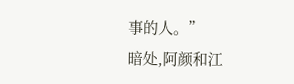事的人。”
暗处,阿颜和江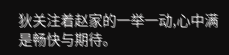狄关注着赵家的一举一动,心中满是畅快与期待。